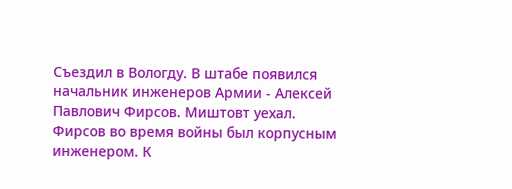Съездил в Вологду. В штабе появился начальник инженеров Армии - Алексей Павлович Фирсов. Миштовт уехал.
Фирсов во время войны был корпусным инженером. К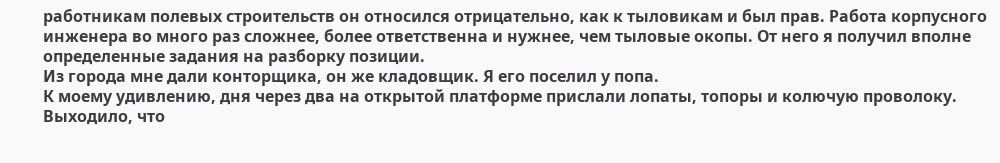работникам полевых строительств он относился отрицательно, как к тыловикам и был прав. Работа корпусного инженера во много раз сложнее, более ответственна и нужнее, чем тыловые окопы. От него я получил вполне определенные задания на разборку позиции.
Из города мне дали конторщика, он же кладовщик. Я его поселил у попа.
К моему удивлению, дня через два на открытой платформе прислали лопаты, топоры и колючую проволоку. Выходило, что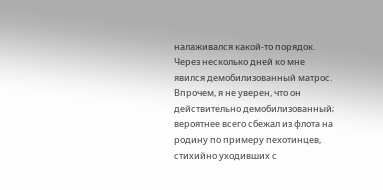налаживался какой-то порядок.
Через несколько дней ко мне явился демобилизованный матрос. Впрочем, я не уверен, что он действительно демобилизованный; вероятнее всего сбежал из флота на родину по примеру пехотинцев, стихийно уходивших с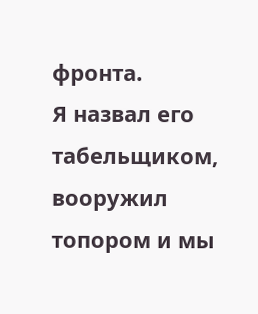фронта.
Я назвал его табельщиком, вооружил топором и мы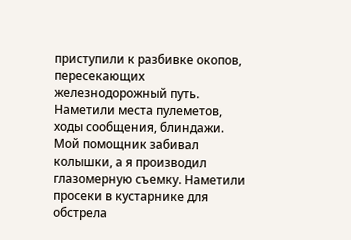приступили к разбивке окопов, пересекающих железнодорожный путь. Наметили места пулеметов, ходы сообщения, блиндажи. Мой помощник забивал колышки, а я производил глазомерную съемку. Наметили просеки в кустарнике для обстрела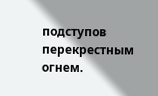подступов перекрестным огнем.